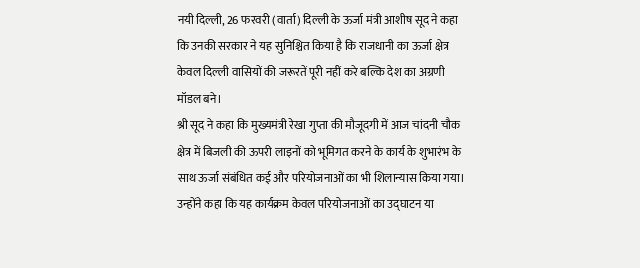नयी दिल्ली, 26 फरवरी (वार्ता) दिल्ली के ऊर्जा मंत्री आशीष सूद ने कहा कि उनकी सरकार ने यह सुनिश्चित किया है कि राजधानी का ऊर्जा क्षेत्र केवल दिल्ली वासियों की जरूरतें पूरी नहीं करे बल्कि देश का अग्रणी मॉडल बने।
श्री सूद ने कहा कि मुख्यमंत्री रेखा गुप्ता की मौजूदगी में आज चांदनी चौक क्षेत्र में बिजली की ऊपरी लाइनों को भूमिगत करने के कार्य के शुभारंभ के साथ ऊर्जा संबंधित कई और परियोजनाओं का भी शिलान्यास किया गया। उन्होंने कहा कि यह कार्यक्रम केवल परियोजनाओं का उद्घाटन या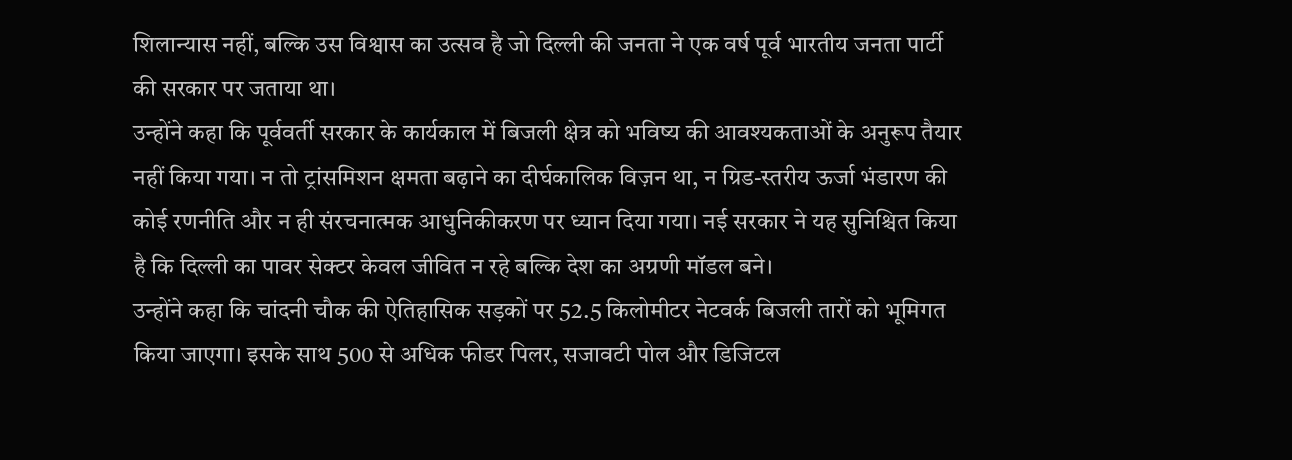शिलान्यास नहीं, बल्कि उस विश्वास का उत्सव है जो दिल्ली की जनता ने एक वर्ष पूर्व भारतीय जनता पार्टी की सरकार पर जताया था।
उन्होंने कहा कि पूर्ववर्ती सरकार के कार्यकाल में बिजली क्षेत्र को भविष्य की आवश्यकताओं के अनुरूप तैयार नहीं किया गया। न तो ट्रांसमिशन क्षमता बढ़ाने का दीर्घकालिक विज़न था, न ग्रिड-स्तरीय ऊर्जा भंडारण की कोई रणनीति और न ही संरचनात्मक आधुनिकीकरण पर ध्यान दिया गया। नई सरकार ने यह सुनिश्चित किया है कि दिल्ली का पावर सेक्टर केवल जीवित न रहे बल्कि देश का अग्रणी मॉडल बने।
उन्होंने कहा कि चांदनी चौक की ऐतिहासिक सड़कों पर 52.5 किलोमीटर नेटवर्क बिजली तारों को भूमिगत किया जाएगा। इसके साथ 500 से अधिक फीडर पिलर, सजावटी पोल और डिजिटल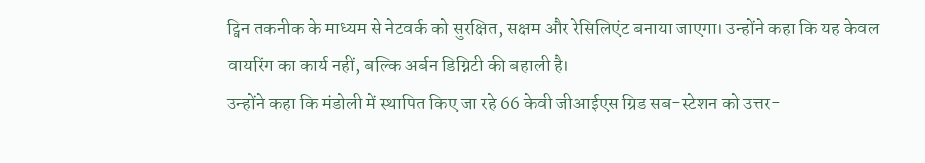ट्विन तकनीक के माध्यम से नेटवर्क को सुरक्षित, सक्षम और रेसिलिएंट बनाया जाएगा। उन्होंने कहा कि यह केवल वायरिंग का कार्य नहीं, बल्कि अर्बन डिग्निटी की बहाली है।
उन्होंने कहा कि मंडोली में स्थापित किए जा रहे 66 केवी जीआईएस ग्रिड सब-स्टेशन को उत्तर-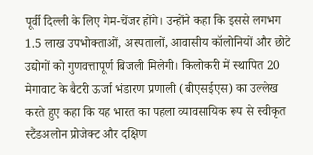पूर्वी दिल्ली के लिए गेम-चेंजर होंगे। उन्होंने कहा कि इससे लगभग 1.5 लाख उपभोक्ताओं, अस्पतालों, आवासीय कॉलोनियों और छोटे उद्योगों को गुणवत्तापूर्ण बिजली मिलेगी। किलोकरी में स्थापित 20 मेगावाट के बैटरी ऊर्जा भंडारण प्रणाली (बीएसईएस) का उल्लेख करते हुए कहा कि यह भारत का पहला व्यावसायिक रूप से स्वीकृत स्टैंडअलोन प्रोजेक्ट और दक्षिण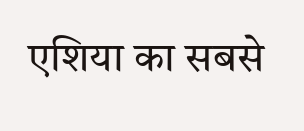एशिया का सबसे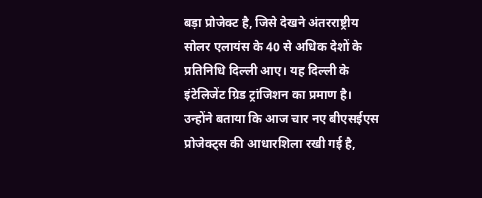बड़ा प्रोजेक्ट है, जिसे देखने अंतरराष्ट्रीय सोलर एलायंस के 40 से अधिक देशों के प्रतिनिधि दिल्ली आए। यह दिल्ली के इंटेलिजेंट ग्रिड ट्रांजिशन का प्रमाण है।
उन्होंने बताया कि आज चार नए बीएसईएस प्रोजेक्ट्स की आधारशिला रखी गई है,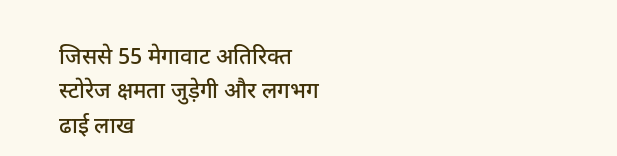जिससे 55 मेगावाट अतिरिक्त स्टोरेज क्षमता जुड़ेगी और लगभग ढाई लाख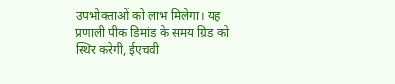उपभोक्ताओं को लाभ मिलेगा। यह प्रणाली पीक डिमांड के समय ग्रिड को स्थिर करेगी, ईएचवी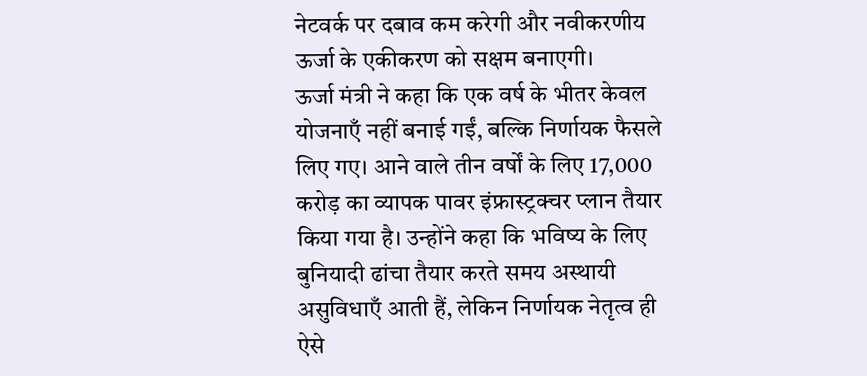नेटवर्क पर दबाव कम करेगी और नवीकरणीय ऊर्जा के एकीकरण को सक्षम बनाएगी।
ऊर्जा मंत्री ने कहा कि एक वर्ष के भीतर केवल योजनाएँ नहीं बनाई गईं, बल्कि निर्णायक फैसले लिए गए। आने वाले तीन वर्षों के लिए 17,000 करोड़ का व्यापक पावर इंफ्रास्ट्रक्चर प्लान तैयार किया गया है। उन्होंने कहा कि भविष्य के लिए बुनियादी ढांचा तैयार करते समय अस्थायी असुविधाएँ आती हैं, लेकिन निर्णायक नेतृत्व ही ऐसे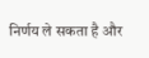निर्णय ले सकता है और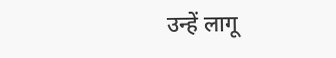उन्हें लागू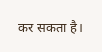कर सकता है।